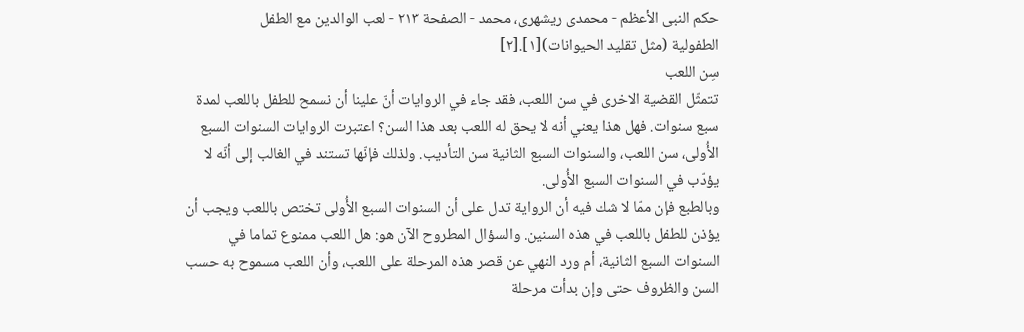حكم النبى الأعظم - محمدی ریشهری، محمد - الصفحة ٢١٣ - لعب الوالدين مع الطفل
الطفولية (مثل تقليد الحيوانات)[١].[٢]
سِن اللعب
تتمثّل القضية الاخرى في سن اللعب، فقد جاء في الروايات أنّ علينا أن نسمح للطفل باللعب لمدة سبع سنوات. فهل هذا يعني أنه لا يحق له اللعب بعد هذا السن؟ اعتبرت الروايات السنوات السبع الأُولى، سن اللعب، والسنوات السبع الثانية سن التأديب. ولذلك فإنّها تستند في الغالب إلى أنّه لا يؤدّب في السنوات السبع الأُولى.
وبالطبع فإن ممّا لا شك فيه أن الرواية تدل على أن السنوات السبع الأُولى تختص باللعب ويجب أن يؤذن للطفل باللعب في هذه السنين. والسؤال المطروح الآن هو: هل اللعب ممنوع تماما في السنوات السبع الثانية، أم ورد النهي عن قصر هذه المرحلة على اللعب، وأن اللعب مسموح به حسب السن والظروف حتى وإن بدأت مرحلة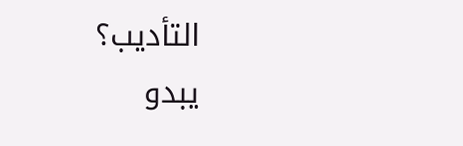التأديب؟
يبدو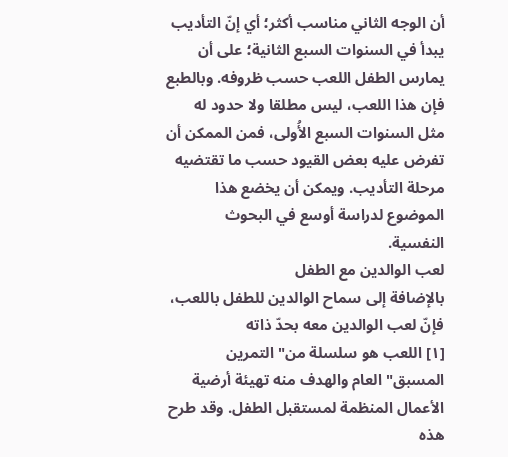أن الوجه الثاني مناسب أكثر؛ أي إنّ التأديب يبدأ في السنوات السبع الثانية؛ على أن يمارس الطفل اللعب حسب ظروفه. وبالطبع فإن هذا اللعب، ليس مطلقا ولا حدود له مثل السنوات السبع الأُولى، فمن الممكن أن تفرض عليه بعض القيود حسب ما تقتضيه مرحلة التأديب. ويمكن أن يخضع هذا الموضوع لدراسة أوسع في البحوث النفسية.
لعب الوالدين مع الطفل
بالإضافة إلى سماح الوالدين للطفل باللعب، فإنّ لعب الوالدين معه بحدّ ذاته
[١] اللعب هو سلسلة من" التمرين المسبق" العام والهدف منه تهيئة أرضية الأعمال المنظمة لمستقبل الطفل. وقد طرح هذه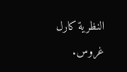النظرية كارل غروس.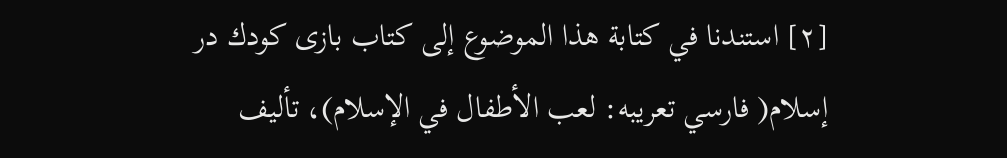[٢] استندنا في كتابة هذا الموضوع إلى كتاب بازى كودك در إسلام( فارسي تعريبه: لعب الأطفال في الإسلام)، تأليف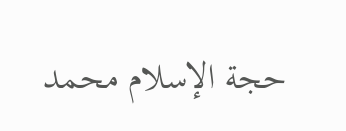حجة الإسلام محمد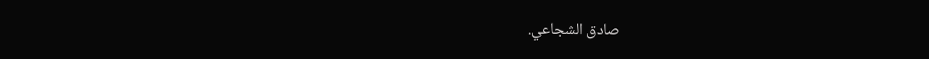صادق الشجاعي.